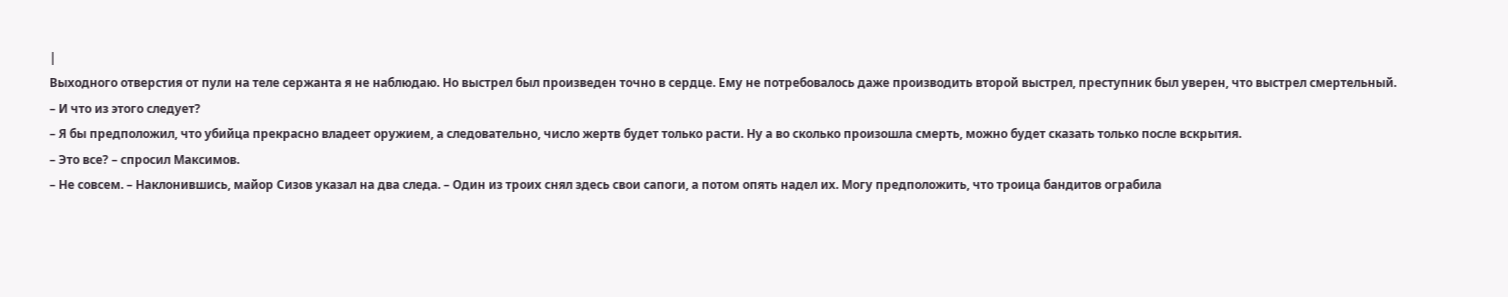|
Выходного отверстия от пули на теле сержанта я не наблюдаю. Но выстрел был произведен точно в сердце. Ему не потребовалось даже производить второй выстрел, преступник был уверен, что выстрел смертельный.
– И что из этого следует?
– Я бы предположил, что убийца прекрасно владеет оружием, а следовательно, число жертв будет только расти. Ну а во сколько произошла смерть, можно будет сказать только после вскрытия.
– Это все? – спросил Максимов.
– Не совсем. – Наклонившись, майор Сизов указал на два следа. – Один из троих снял здесь свои сапоги, а потом опять надел их. Могу предположить, что троица бандитов ограбила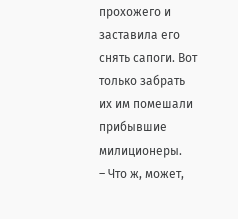прохожего и заставила его снять сапоги. Вот только забрать их им помешали прибывшие милиционеры.
– Что ж, может,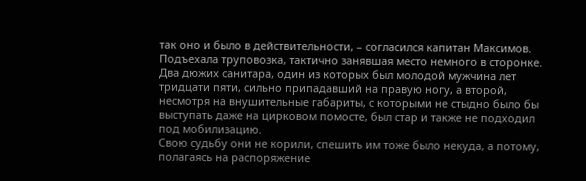так оно и было в действительности, – согласился капитан Максимов.
Подъехала труповозка, тактично занявшая место немного в сторонке. Два дюжих санитара, один из которых был молодой мужчина лет тридцати пяти, сильно припадавший на правую ногу, а второй, несмотря на внушительные габариты, с которыми не стыдно было бы выступать даже на цирковом помосте, был стар и также не подходил под мобилизацию.
Свою судьбу они не корили, спешить им тоже было некуда, а потому, полагаясь на распоряжение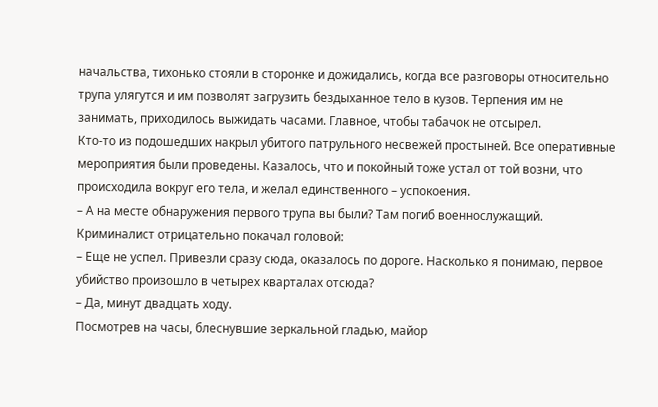начальства, тихонько стояли в сторонке и дожидались, когда все разговоры относительно трупа улягутся и им позволят загрузить бездыханное тело в кузов. Терпения им не занимать, приходилось выжидать часами. Главное, чтобы табачок не отсырел.
Кто-то из подошедших накрыл убитого патрульного несвежей простыней. Все оперативные мероприятия были проведены. Казалось, что и покойный тоже устал от той возни, что происходила вокруг его тела, и желал единственного – успокоения.
– А на месте обнаружения первого трупа вы были? Там погиб военнослужащий.
Криминалист отрицательно покачал головой:
– Еще не успел. Привезли сразу сюда, оказалось по дороге. Насколько я понимаю, первое убийство произошло в четырех кварталах отсюда?
– Да, минут двадцать ходу.
Посмотрев на часы, блеснувшие зеркальной гладью, майор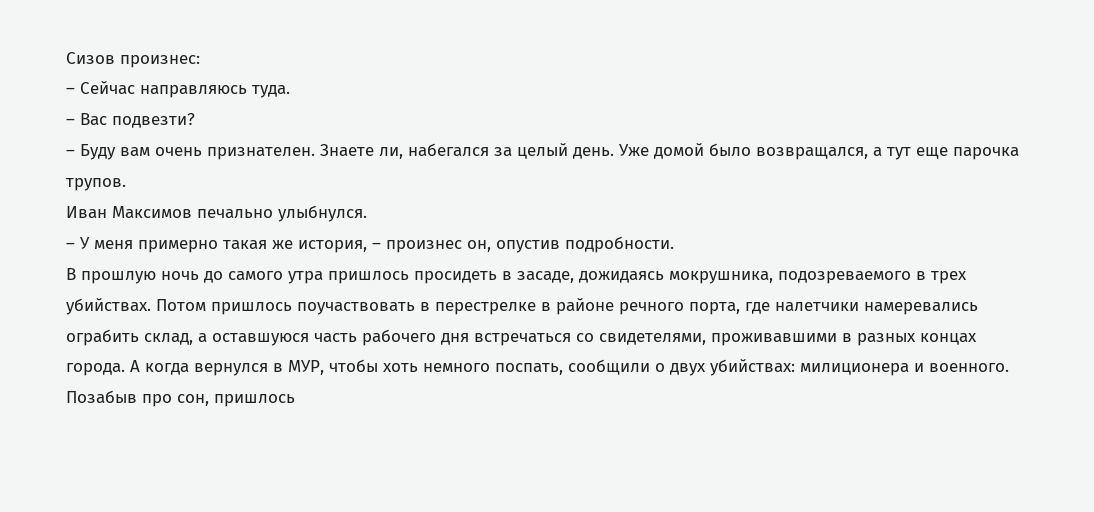Сизов произнес:
– Сейчас направляюсь туда.
– Вас подвезти?
– Буду вам очень признателен. Знаете ли, набегался за целый день. Уже домой было возвращался, а тут еще парочка трупов.
Иван Максимов печально улыбнулся.
– У меня примерно такая же история, – произнес он, опустив подробности.
В прошлую ночь до самого утра пришлось просидеть в засаде, дожидаясь мокрушника, подозреваемого в трех убийствах. Потом пришлось поучаствовать в перестрелке в районе речного порта, где налетчики намеревались ограбить склад, а оставшуюся часть рабочего дня встречаться со свидетелями, проживавшими в разных концах города. А когда вернулся в МУР, чтобы хоть немного поспать, сообщили о двух убийствах: милиционера и военного. Позабыв про сон, пришлось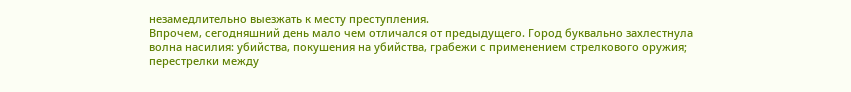незамедлительно выезжать к месту преступления.
Впрочем, сегодняшний день мало чем отличался от предыдущего. Город буквально захлестнула волна насилия: убийства, покушения на убийства, грабежи с применением стрелкового оружия; перестрелки между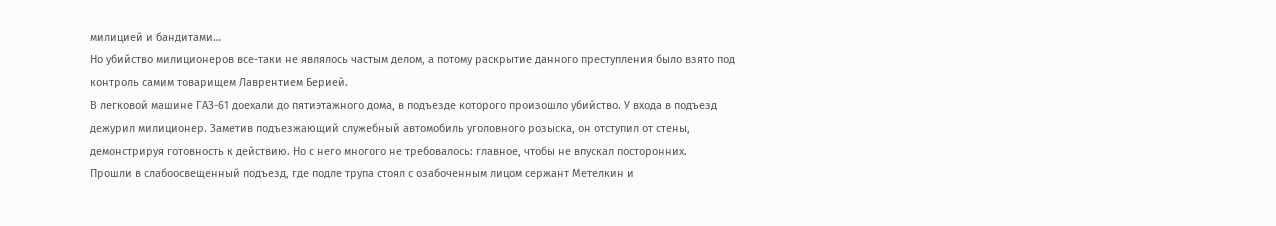милицией и бандитами…
Но убийство милиционеров все-таки не являлось частым делом, а потому раскрытие данного преступления было взято под контроль самим товарищем Лаврентием Берией.
В легковой машине ГАЗ-61 доехали до пятиэтажного дома, в подъезде которого произошло убийство. У входа в подъезд дежурил милиционер. Заметив подъезжающий служебный автомобиль уголовного розыска, он отступил от стены, демонстрируя готовность к действию. Но с него многого не требовалось: главное, чтобы не впускал посторонних.
Прошли в слабоосвещенный подъезд, где подле трупа стоял с озабоченным лицом сержант Метелкин и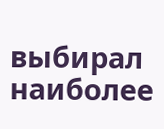выбирал наиболее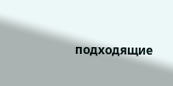подходящие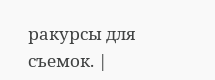ракурсы для съемок. |